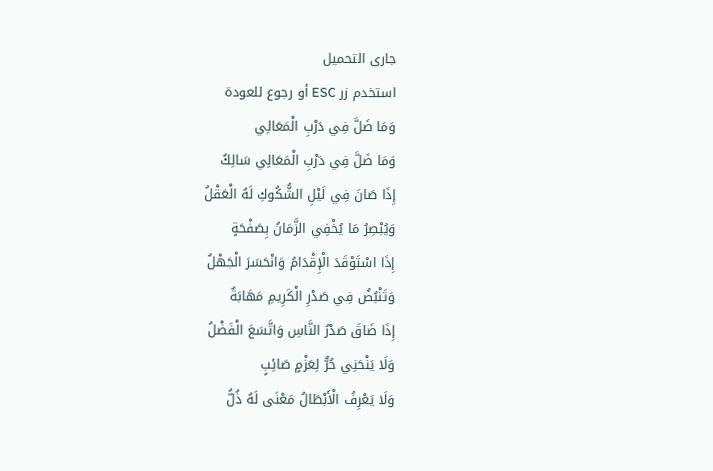جارى التحميل
استخدم زر ESC أو رجوع للعودة
وَمَا ضَلَّ فِي دَرْبِ الْمَعَالِي
وَمَا ضَلَّ فِي دَرْبِ الْمَعَالِي سَالِكٌ
إِذَا صَانَ فِي لَيْلِ الشُّكُوكِ لَهُ الْعَقْلُ
وَيُبْصِرُ مَا يُخْفِي الزَّمَانُ بِصَفْحَةٍ
إِذَا اسْتَوْقَدَ الْإِقْدَامُ وَانْحَسَرَ الْجَهْلُ
وَتَنْبُضُ فِي صَدْرِ الْكَرِيمِ مَهَابَةٌ
إِذَا ضَاقَ صَدْرُ النَّاسِ وَاتَّسَعَ الْفَضْلُ
وَلَا يَنْحَنِي حُرٌّ لِعَزْمٍ صَائِبٍ
وَلَا يَعْرِفُ الْأَبْطَالُ مَعْنَى لَهُ ذُلُّ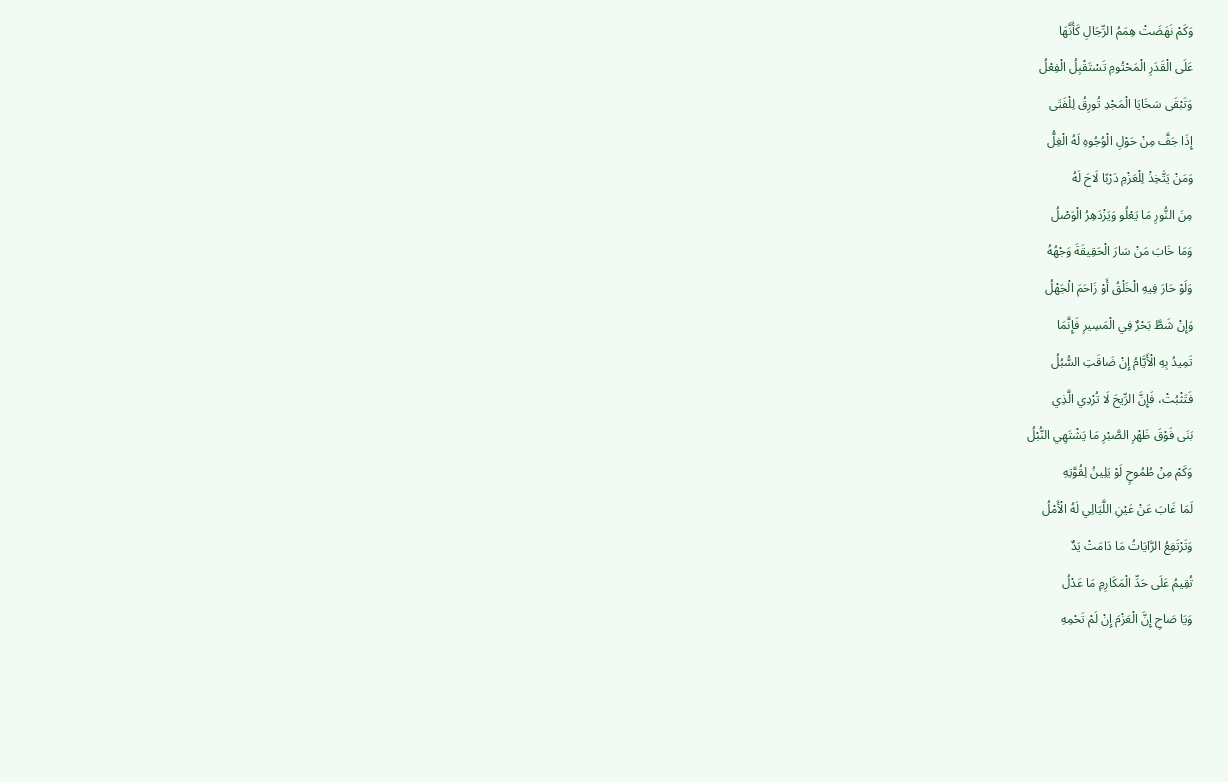وَكَمْ نَهَضَتْ هِمَمُ الرِّجَالِ كَأَنَّهَا
عَلَى الْقَدَرِ الْمَحْتُومِ تَسْتَقْبِلُ الْفِعْلُ
وَتَبْقَى سَخَايَا الْمَجْدِ تُورِقُ لِلْفَتَى
إِذَا جَفَّ مِنْ حَوْلِ الْوُجُوهِ لَهُ الْغِلُّ
وَمَنْ يَتَّخِذْ لِلْعَزْمِ دَرْبًا لَاحَ لَهُ
مِنَ النُّورِ مَا يَعْلُو وَيَزْدَهِرُ الْوَصْلُ
وَمَا خَابَ مَنْ سَارَ الْحَقِيقَةَ وَجْهُهُ
وَلَوْ حَارَ فِيهِ الْخَلْقُ أَوْ زَاحَمَ الْجَهْلُ
وَإِنْ شَطَّ بَحْرٌ فِي الْمَسِيرِ فَإِنَّمَا
تَمِيدُ بِهِ الْأَيَّامُ إِنْ ضَاقَتِ السُّبُلُ
فَتَثْبُتْ، فَإِنَّ الرِّيحَ لَا تُرْدِي الَّذِي
بَنَى فَوْقَ ظَهْرِ الصَّبْرِ مَا يَشْتَهِي النُّبْلُ
وَكَمْ مِنْ طُمُوحٍ لَوْ يَلِينُ لِقُوَّتِهِ
لَمَا غَابَ عَنْ عَيْنِ اللَّيَالِي لَهُ الْأَمْلُ
وَتَرْتَفِعُ الرَّايَاتُ مَا دَامَتْ يَدٌ
تُقِيمُ عَلَى حَدِّ الْمَكَارِمِ مَا عَدْلُ
وَيَا صَاحِ إِنَّ الْعَزْمَ إِنْ لَمْ تَحْمِهِ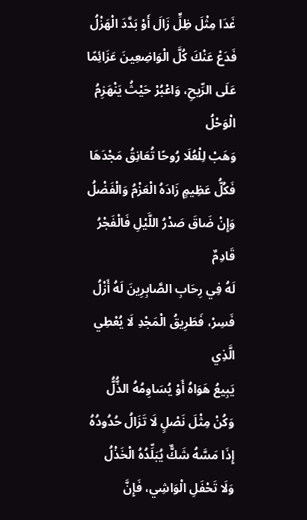غَدَا مِثْلَ ظِلٍّ زَالَ أَوْ بَدَّدَ الْهَزْلُ
فَدَعْ عَنْكَ كُلَّ الْوَاضِعِينَ عَزَائِمًا
عَلَى الرِّيحِ، وَاعْبُرْ حَيْثُ يَنْهَزِمُ الْوَحْلُ
وَهَبْ لِلْعُلَا رُوحًا تُعَانِقُ مَجْدَهَا
فَكُلُّ عَظِيمٍ زَادَهُ الْعَزْمُ وَالْفَضْلُ
وَإِنْ ضَاقَ صَدْرُ اللَّيْلِ فَالْفَجْرُ قَادِمٌ
لَهُ فِي رِحَابِ الصَّابِرِينَ لَهُ أَزْلُ
فَسِرْ، فَطَرِيقُ الْمَجْدِ لَا يُعْطِي الَّذِي
يَبِيعُ هَوَاهُ أَوْ يُسَاوِمُهُ الذُّلُّ
وَكُنْ مِثْلَ نَصْلٍ لَا تَزَالُ حُدُودُهُ
إِذَا مَسَّهُ شَكٌّ يُبَلِّدُهُ الْخَذْلُ
وَلَا تَحْفَلِ الْوَاشِي، فَإِنَّ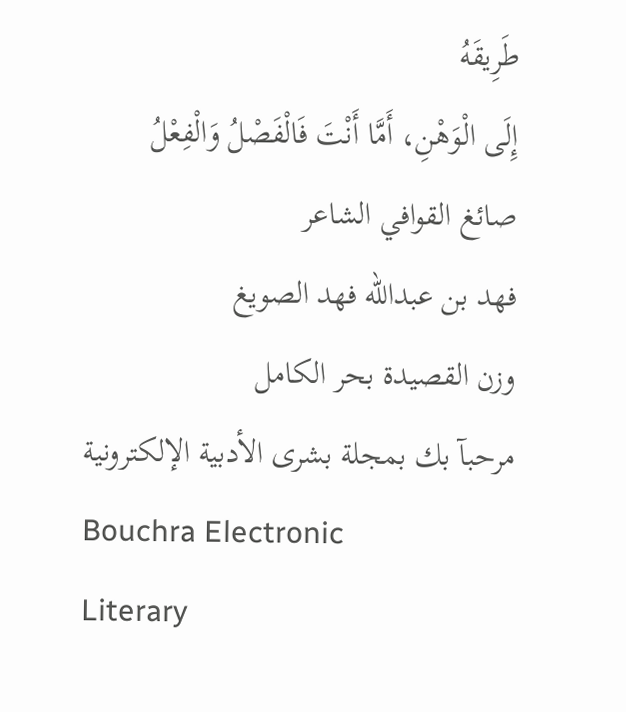طَرِيقَهُ
إِلَى الْوَهْنِ، أَمَّا أَنْتَ فَالْفَصْلُ وَالْفِعْلُ
صائغ القوافي الشاعر
فهد بن عبدالله فهد الصويغ
وزن القصيدة بحر الكامل
مرحبآ بك بمجلة بشرى الأدبية الإلكترونية
Bouchra Electronic
Literary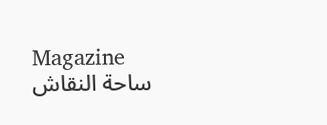Magazine
ساحة النقاش